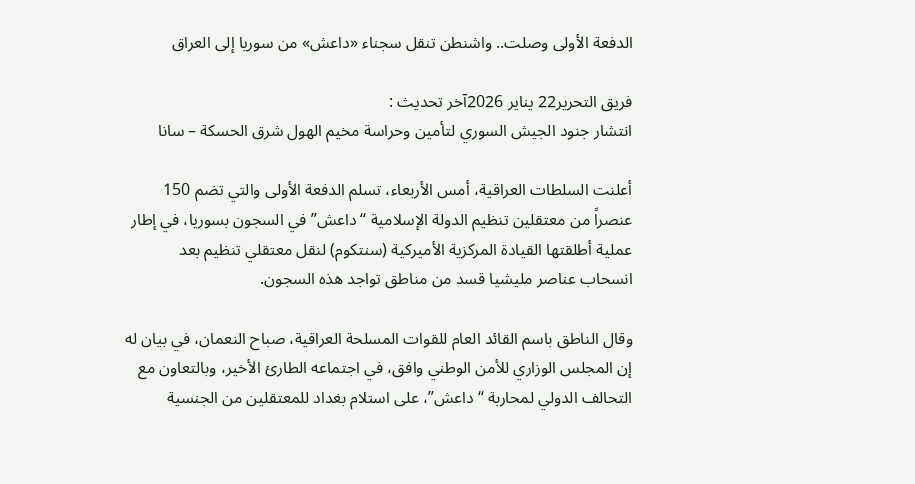الدفعة الأولى وصلت.. واشنطن تنقل سجناء «داعش» من سوريا إلى العراق

فريق التحرير22 يناير 2026آخر تحديث :
انتشار جنود الجيش السوري لتأمين وحراسة مخيم الهول شرق الحسكة – سانا

أعلنت السلطات العراقية، أمس الأربعاء، تسلم الدفعة الأولى والتي تضم 150 عنصراً من معتقلين تنظيم الدولة الإسلامية “داعش” في السجون بسوريا، في إطار عملية أطلقتها القيادة المركزية الأميركية (سنتكوم) لنقل معتقلي تنظيم بعد انسحاب عناصر مليشيا قسد من مناطق تواجد هذه السجون.

وقال الناطق باسم القائد العام للقوات المسلحة العراقية، صباح النعمان، في بيان له إن المجلس الوزاري للأمن الوطني وافق، في اجتماعه الطارئ الأخير، وبالتعاون مع التحالف الدولي لمحاربة “داعش”، على استلام بغداد للمعتقلين من الجنسية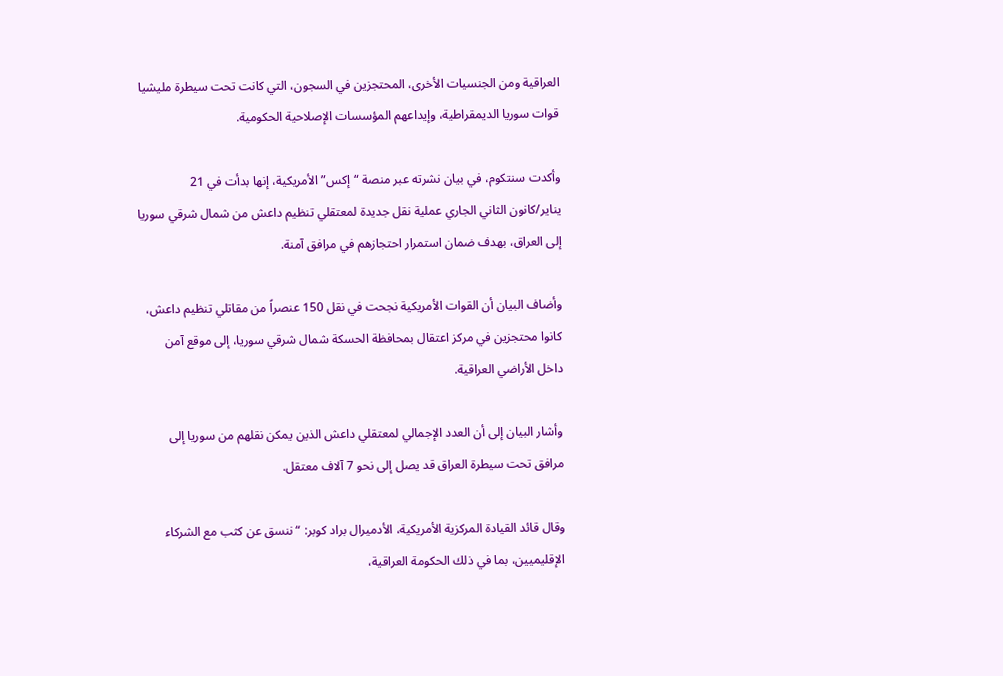العراقية ومن الجنسيات الأخرى، المحتجزين في السجون، التي كانت تحت سيطرة مليشيا قوات سوريا الديمقراطية، وإيداعهم المؤسسات الإصلاحية الحكومية.

وأكدت سنتكوم، في بيان نشرته عبر منصة “إكس” الأمريكية، إنها بدأت في 21 يناير/كانون الثاني الجاري عملية نقل جديدة لمعتقلي تنظيم داعش من شمال شرقي سوريا إلى العراق، بهدف ضمان استمرار احتجازهم في مرافق آمنة.

وأضاف البيان أن القوات الأمريكية نجحت في نقل 150 عنصراً من مقاتلي تنظيم داعش، كانوا محتجزين في مركز اعتقال بمحافظة الحسكة شمال شرقي سوريا، إلى موقع آمن داخل الأراضي العراقية.

وأشار البيان إلى أن العدد الإجمالي لمعتقلي داعش الذين يمكن نقلهم من سوريا إلى مرافق تحت سيطرة العراق قد يصل إلى نحو 7 آلاف معتقل.

وقال قائد القيادة المركزية الأمريكية، الأدميرال براد كوبر: “ننسق عن كثب مع الشركاء الإقليميين، بما في ذلك الحكومة العراقية،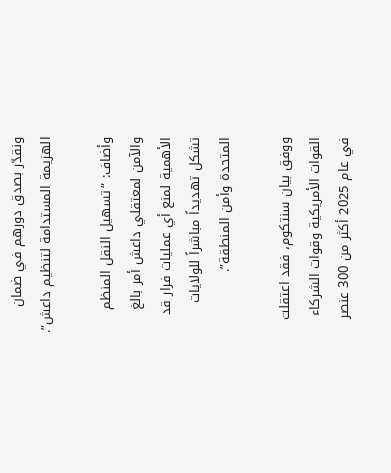ونقدّر بصدق دورهم في ضمان الهزيمة المستدامة لتنظيم داعش”.

وأضاف: “تسهيل النقل المنظم والآمن لمعتقلي داعش أمر بالغ الأهمية لمنع أي عمليات فرار قد تشكل تهديداً مباشراً للولايات المتحدة وأمن المنطقة”.

ووفق بيان سنتكوم، فقد اعتقلت القوات الأمريكية وقوات الشركاء في عام 2025 أكثر من 300 عنصر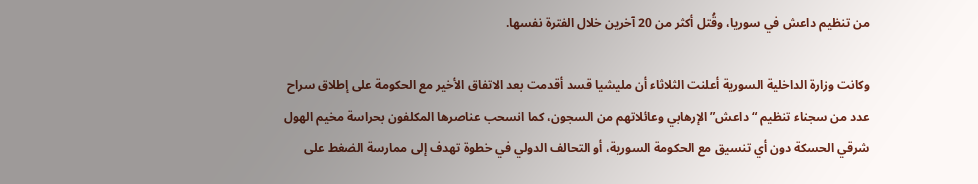من تنظيم داعش في سوريا، وقُتل أكثر من 20 آخرين خلال الفترة نفسها.

وكانت وزارة الداخلية السورية أعلنت الثلاثاء أن مليشيا قسد أقدمت بعد الاتفاق الأخير مع الحكومة على إطلاق سراح عدد من سجناء تنظيم “داعش” الإرهابي وعائلاتهم من السجون، كما انسحب عناصرها المكلفون بحراسة مخيم الهول شرقي الحسكة دون أي تنسيق مع الحكومة السورية، أو التحالف الدولي في خطوة تهدف إلى ممارسة الضغط على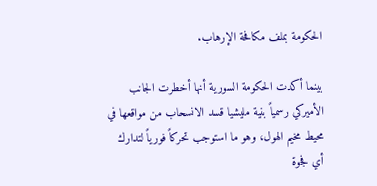الحكومة بملف مكافحة الإرهاب.

بينما أكدت الحكومة السورية أنها أخطرت الجانب الأميركي رسمياً بنية مليشيا قسد الانسحاب من مواقعها في محيط مخيم الهول، وهو ما استوجب تحركاً فورياً لتدارك أي فجوة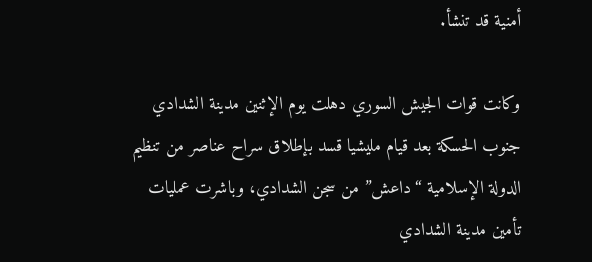أمنية قد تنشأ.

وكانت قوات الجيش السوري دهلت يوم الإثنين مدينة الشدادي جنوب الحسكة بعد قيام مليشيا قسد بإطلاق سراح عناصر من تنظيم الدولة الإسلامية “داعش” من سجن الشدادي، وباشرت عمليات تأمين مدينة الشدادي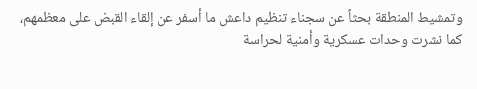وتمشيط المنطقة بحثاً عن سجناء تنظيم داعش ما أسفر عن إلقاء القبض على معظمهم، كما نشرت وحدات عسكرية وأمنية لحراسة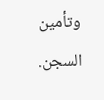وتأمين السجن.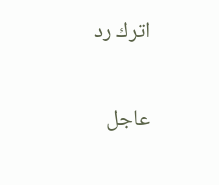اترك رد

عاجل